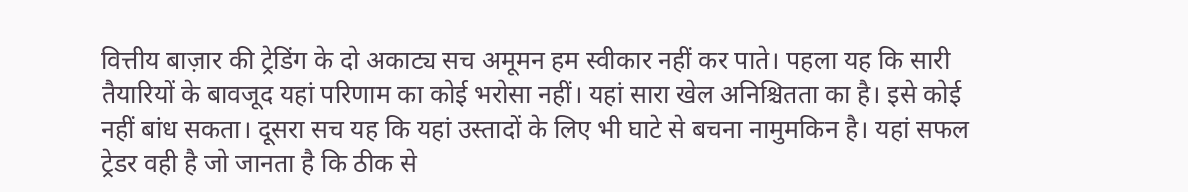वित्तीय बाज़ार की ट्रेडिंग के दो अकाट्य सच अमूमन हम स्वीकार नहीं कर पाते। पहला यह कि सारी तैयारियों के बावजूद यहां परिणाम का कोई भरोसा नहीं। यहां सारा खेल अनिश्चितता का है। इसे कोई नहीं बांध सकता। दूसरा सच यह कि यहां उस्तादों के लिए भी घाटे से बचना नामुमकिन है। यहां सफल ट्रेडर वही है जो जानता है कि ठीक से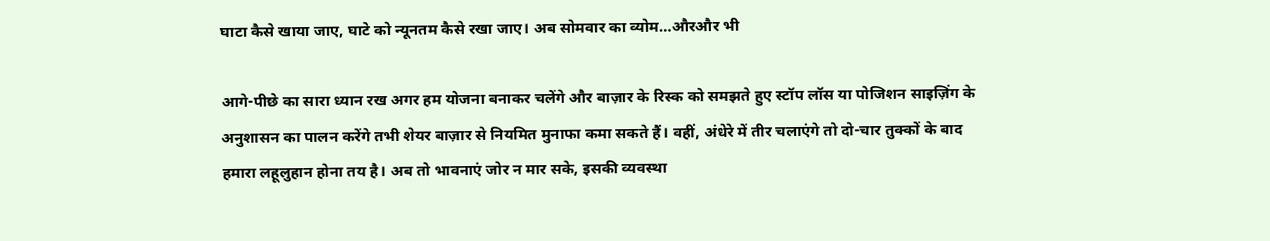घाटा कैसे खाया जाए, घाटे को न्यूनतम कैसे रखा जाए। अब सोमवार का व्योम…औरऔर भी

आगे-पीछे का सारा ध्यान रख अगर हम योजना बनाकर चलेंगे और बाज़ार के रिस्क को समझते हुए स्टॉप लॉस या पोजिशन साइज़िंग के अनुशासन का पालन करेंगे तभी शेयर बाज़ार से नियमित मुनाफा कमा सकते हैं। वहीं, अंधेरे में तीर चलाएंगे तो दो-चार तुक्कों के बाद हमारा लहूलुहान होना तय है। अब तो भावनाएं जोर न मार सके, इसकी व्यवस्था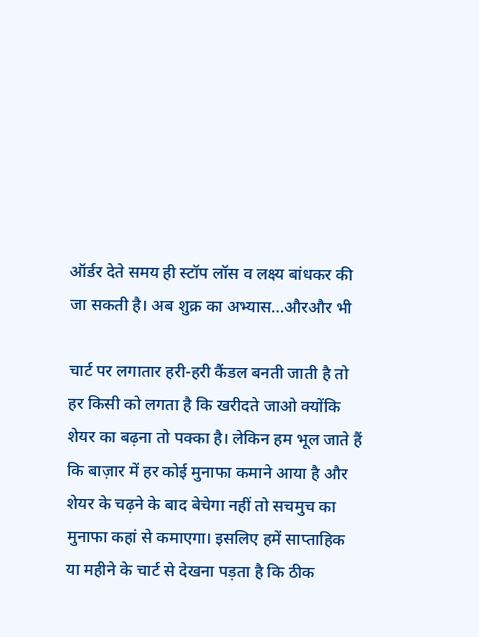ऑर्डर देते समय ही स्टॉप लॉस व लक्ष्य बांधकर की जा सकती है। अब शुक्र का अभ्यास…औरऔर भी

चार्ट पर लगातार हरी-हरी कैंडल बनती जाती है तो हर किसी को लगता है कि खरीदते जाओ क्योंकि शेयर का बढ़ना तो पक्का है। लेकिन हम भूल जाते हैं कि बाज़ार में हर कोई मुनाफा कमाने आया है और शेयर के चढ़ने के बाद बेचेगा नहीं तो सचमुच का मुनाफा कहां से कमाएगा। इसलिए हमें साप्ताहिक या महीने के चार्ट से देखना पड़ता है कि ठीक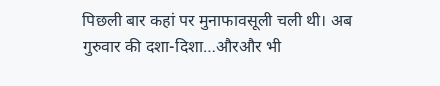पिछली बार कहां पर मुनाफावसूली चली थी। अब गुरुवार की दशा-दिशा…औरऔर भी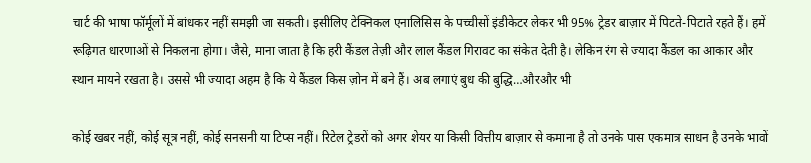चार्ट की भाषा फॉर्मूलों में बांधकर नहीं समझी जा सकती। इसीलिए टेक्निकल एनालिसिस के पच्चीसों इंडीकेटर लेकर भी 95% ट्रेडर बाज़ार में पिटते-पिटाते रहते हैं। हमें रूढ़िगत धारणाओं से निकलना होगा। जैसे, माना जाता है कि हरी कैंडल तेज़ी और लाल कैंडल गिरावट का संकेत देती है। लेकिन रंग से ज्यादा कैंडल का आकार और स्थान मायने रखता है। उससे भी ज्यादा अहम है कि ये कैंडल किस ज़ोन में बने हैं। अब लगाएं बुध की बुद्धि…औरऔर भी

कोई खबर नहीं, कोई सूत्र नहीं, कोई सनसनी या टिप्स नहीं। रिटेल ट्रेडरों को अगर शेयर या किसी वित्तीय बाज़ार से कमाना है तो उनके पास एकमात्र साधन है उनके भावों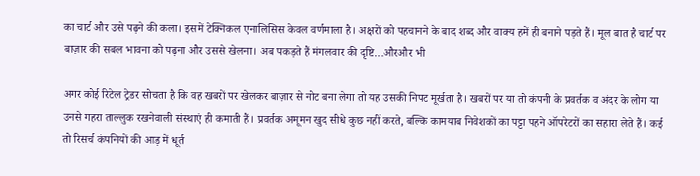का चार्ट और उसे पढ़ने की कला। इसमें टेक्निकल एनालिसिस केवल वर्णमाला है। अक्षरों को पहचानने के बाद शब्द और वाक्य हमें ही बनाने पड़ते हैं। मूल बात है चार्ट पर बाज़ार की सबल भावना को पढ़ना और उससे खेलना। अब पकड़ते हैं मंगलवार की दृष्टि…औरऔर भी

अगर कोई रिटेल ट्रेडर सोचता है कि वह खबरों पर खेलकर बाज़ार से नोट बना लेगा तो यह उसकी निपट मूर्खता है। खबरों पर या तो कंपनी के प्रवर्तक व अंदर के लोग या उनसे गहरा ताल्लुक रखनेवाली संस्थाएं ही कमाती हैं। प्रवर्तक अमूमन खुद सीधे कुछ नहीं करते, बल्कि कामयाब निवेशकों का पट्टा पहने ऑपरेटरों का सहारा लेते हैं। कई तो रिसर्च कंपनियों की आड़ में धूर्त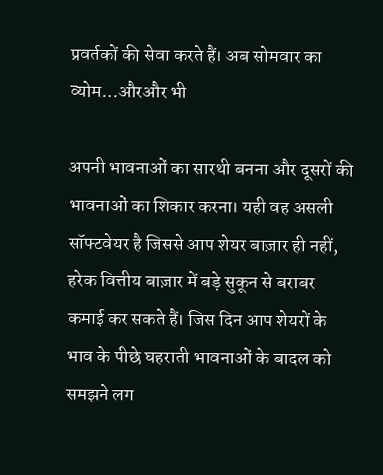प्रवर्तकों की सेवा करते हैं। अब सोमवार का व्योम…औरऔर भी

अपनी भावनाओं का सारथी बनना और दूसरों की भावनाओं का शिकार करना। यही वह असली सॉफ्टवेयर है जिससे आप शेयर बाज़ार ही नहीं, हरेक वित्तीय बाज़ार में बड़े सुकून से बराबर कमाई कर सकते हैं। जिस दिन आप शेयरों के भाव के पीछे घहराती भावनाओं के बादल को समझने लग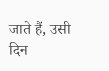जाते हैं, उसी दिन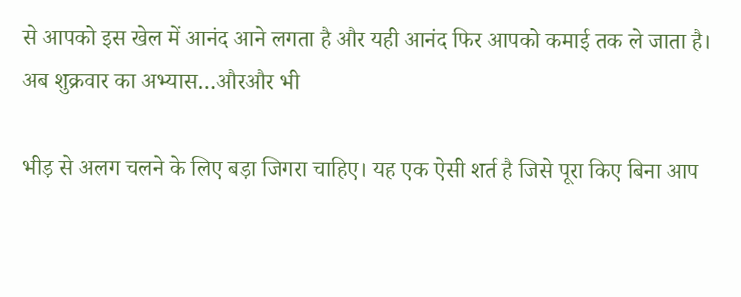से आपको इस खेल में आनंद आने लगता है और यही आनंद फिर आपको कमाई तक ले जाता है। अब शुक्रवार का अभ्यास…औरऔर भी

भीड़ से अलग चलने के लिए बड़ा जिगरा चाहिए। यह एक ऐसी शर्त है जिसे पूरा किए बिना आप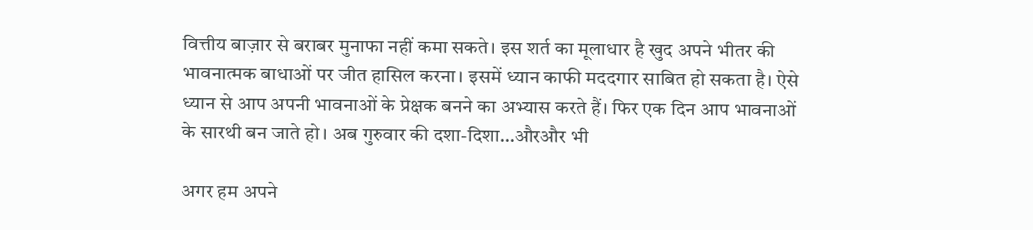वित्तीय बाज़ार से बराबर मुनाफा नहीं कमा सकते। इस शर्त का मूलाधार है खुद अपने भीतर की भावनात्मक बाधाओं पर जीत हासिल करना। इसमें ध्यान काफी मददगार साबित हो सकता है। ऐसे ध्यान से आप अपनी भावनाओं के प्रेक्षक बनने का अभ्यास करते हैं। फिर एक दिन आप भावनाओं के सारथी बन जाते हो। अब गुरुवार की दशा-दिशा…औरऔर भी

अगर हम अपने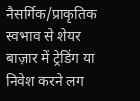नैसर्गिक/प्राकृतिक स्वभाव से शेयर बाज़ार में ट्रेडिंग या निवेश करने लग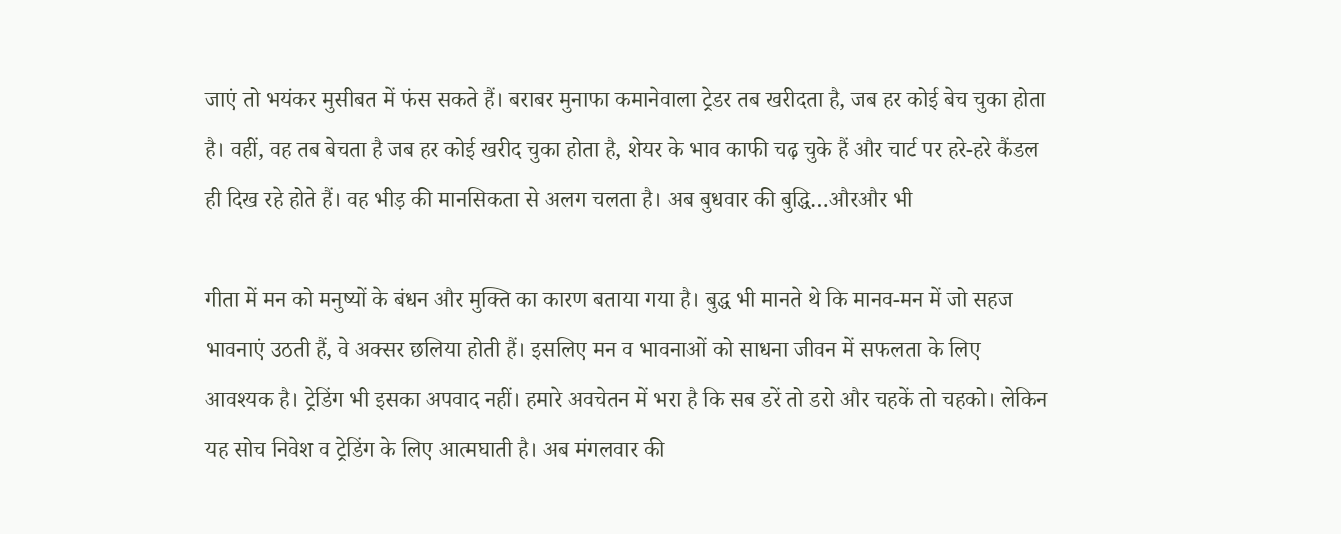जाएं तो भयंकर मुसीबत में फंस सकते हैं। बराबर मुनाफा कमानेवाला ट्रेडर तब खरीदता है, जब हर कोई बेच चुका होता है। वहीं, वह तब बेचता है जब हर कोई खरीद चुका होता है, शेयर के भाव काफी चढ़ चुके हैं और चार्ट पर हरे-हरे कैंडल ही दिख रहे होते हैं। वह भीड़ की मानसिकता से अलग चलता है। अब बुधवार की बुद्धि…औरऔर भी

गीता में मन को मनुष्यों के बंधन और मुक्ति का कारण बताया गया है। बुद्ध भी मानते थे कि मानव-मन में जो सहज भावनाएं उठती हैं, वे अक्सर छलिया होती हैं। इसलिए मन व भावनाओं को साधना जीवन में सफलता के लिए आवश्यक है। ट्रेडिंग भी इसका अपवाद नहीं। हमारे अवचेतन में भरा है कि सब डरें तो डरो और चहकें तो चहको। लेकिन यह सोच निवेश व ट्रेडिंग के लिए आत्मघाती है। अब मंगलवार की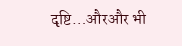दृष्टि…औरऔर भी